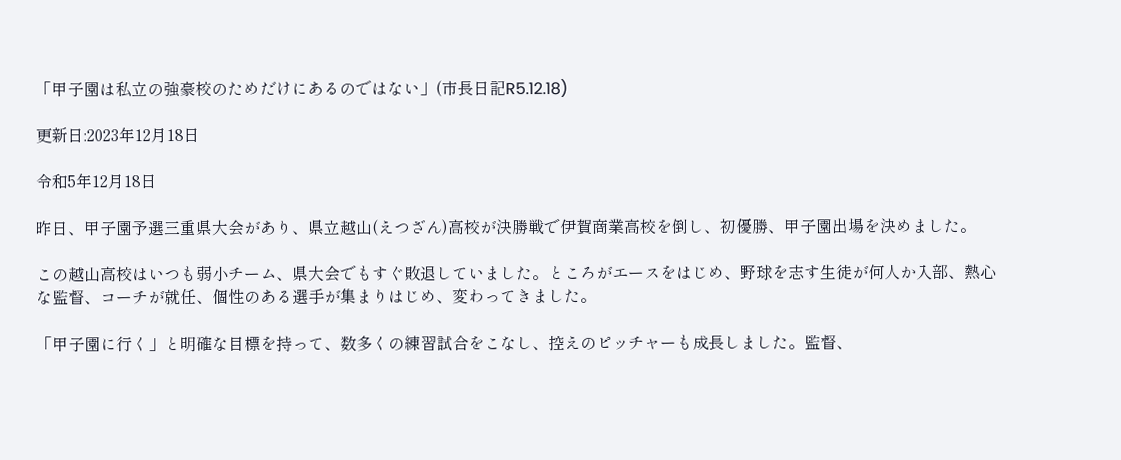「甲子園は私立の強豪校のためだけにあるのではない」(市長日記R5.12.18)

更新日:2023年12月18日

令和5年12月18日

昨日、甲子園予選三重県大会があり、県立越山(えつざん)高校が決勝戦で伊賀商業高校を倒し、初優勝、甲子園出場を決めました。

この越山高校はいつも弱小チーム、県大会でもすぐ敗退していました。ところがエースをはじめ、野球を志す生徒が何人か入部、熱心な監督、コーチが就任、個性のある選手が集まりはじめ、変わってきました。

「甲子園に行く」と明確な目標を持って、数多くの練習試合をこなし、控えのピッチャーも成長しました。監督、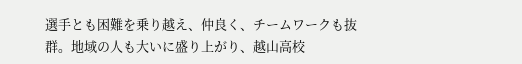選手とも困難を乗り越え、仲良く、チームワークも抜群。地域の人も大いに盛り上がり、越山高校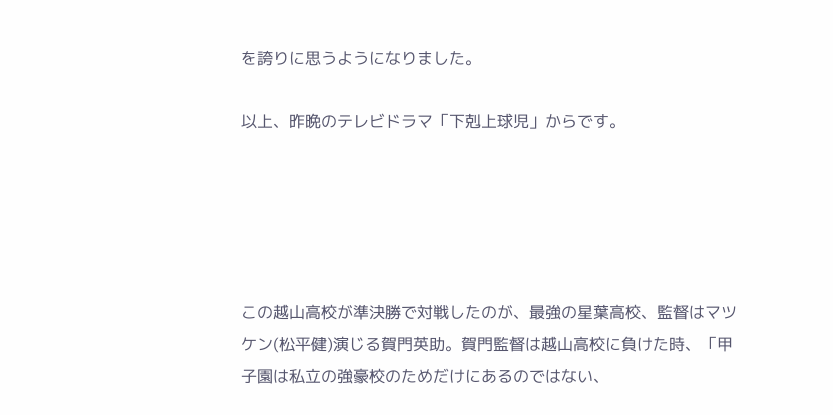を誇りに思うようになりました。

以上、昨晩のテレビドラマ「下剋上球児」からです。





この越山高校が準決勝で対戦したのが、最強の星葉高校、監督はマツケン(松平健)演じる賀門英助。賀門監督は越山高校に負けた時、「甲子園は私立の強豪校のためだけにあるのではない、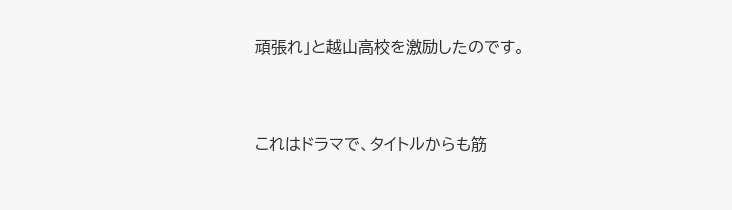頑張れ」と越山高校を激励したのです。



これはドラマで、タイトルからも筋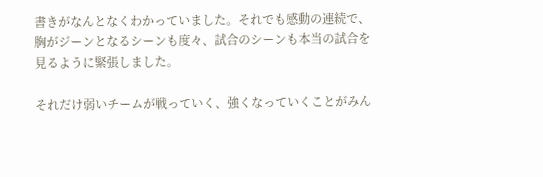書きがなんとなくわかっていました。それでも感動の連続で、胸がジーンとなるシーンも度々、試合のシーンも本当の試合を見るように緊張しました。

それだけ弱いチームが戦っていく、強くなっていくことがみん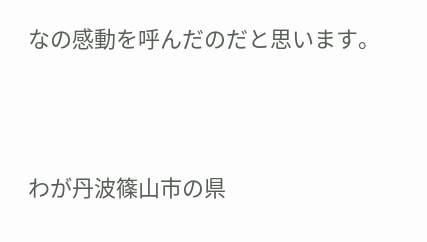なの感動を呼んだのだと思います。



わが丹波篠山市の県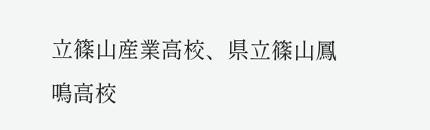立篠山産業高校、県立篠山鳳鳴高校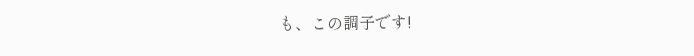も、この調子です!